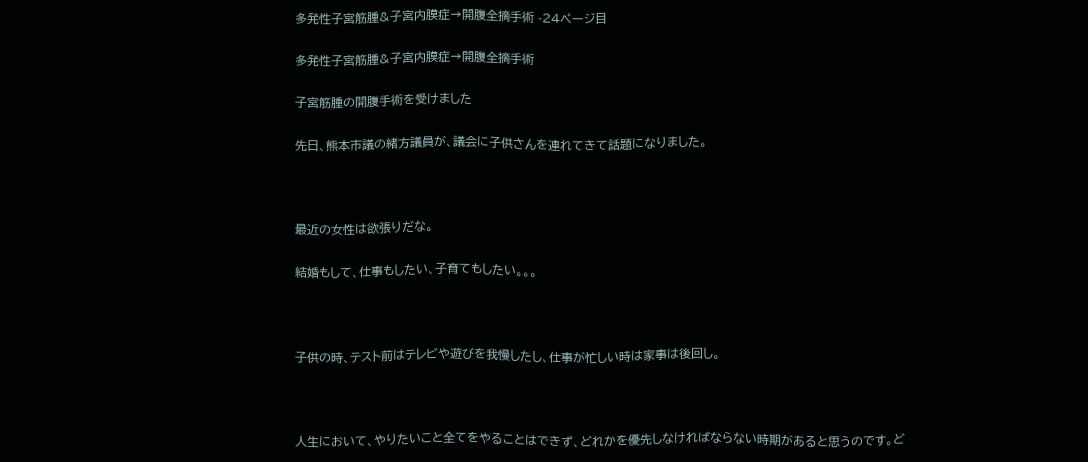多発性子宮筋腫&子宮内膜症→開腹全摘手術 -24ページ目

多発性子宮筋腫&子宮内膜症→開腹全摘手術

子宮筋腫の開腹手術を受けました

先日、熊本市議の緒方議員が、議会に子供さんを連れてきて話題になりました。



最近の女性は欲張りだな。

結婚もして、仕事もしたい、子育てもしたい。。。



子供の時、テスト前はテレビや遊びを我慢したし、仕事が忙しい時は家事は後回し。



人生において、やりたいこと全てをやることはできず、どれかを優先しなければならない時期があると思うのです。ど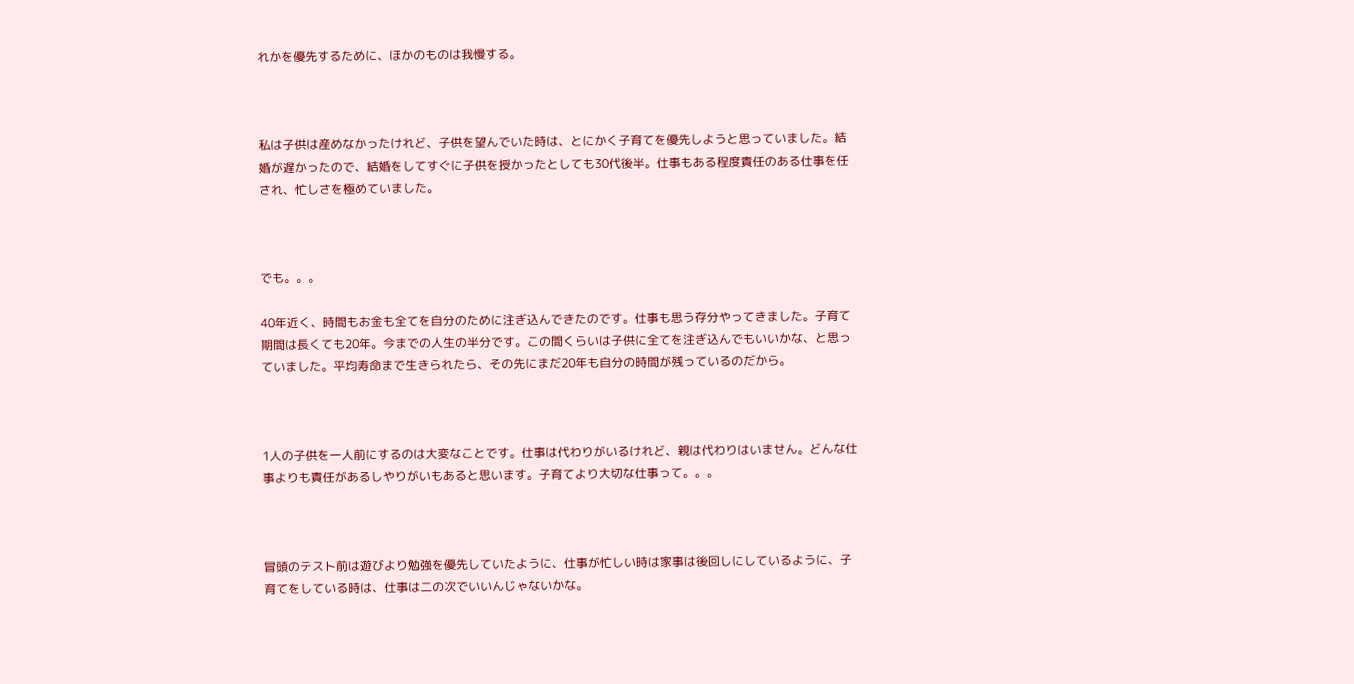れかを優先するために、ほかのものは我慢する。



私は子供は産めなかったけれど、子供を望んでいた時は、とにかく子育てを優先しようと思っていました。結婚が遅かったので、結婚をしてすぐに子供を授かったとしても30代後半。仕事もある程度責任のある仕事を任され、忙しさを極めていました。



でも。。。

40年近く、時間もお金も全てを自分のために注ぎ込んできたのです。仕事も思う存分やってきました。子育て期間は長くても20年。今までの人生の半分です。この間くらいは子供に全てを注ぎ込んでもいいかな、と思っていました。平均寿命まで生きられたら、その先にまだ20年も自分の時間が残っているのだから。



1人の子供を一人前にするのは大変なことです。仕事は代わりがいるけれど、親は代わりはいません。どんな仕事よりも責任があるしやりがいもあると思います。子育てより大切な仕事って。。。



冒頭のテスト前は遊びより勉強を優先していたように、仕事が忙しい時は家事は後回しにしているように、子育てをしている時は、仕事は二の次でいいんじゃないかな。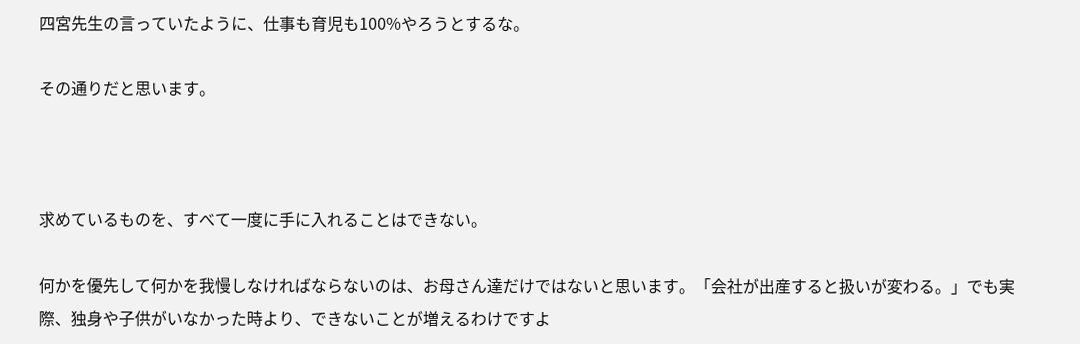四宮先生の言っていたように、仕事も育児も100%やろうとするな。

その通りだと思います。



求めているものを、すべて一度に手に入れることはできない。

何かを優先して何かを我慢しなければならないのは、お母さん達だけではないと思います。「会社が出産すると扱いが変わる。」でも実際、独身や子供がいなかった時より、できないことが増えるわけですよ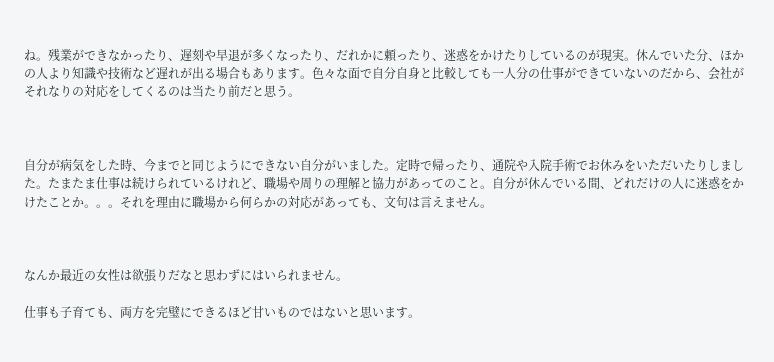ね。残業ができなかったり、遅刻や早退が多くなったり、だれかに頼ったり、迷惑をかけたりしているのが現実。休んでいた分、ほかの人より知識や技術など遅れが出る場合もあります。色々な面で自分自身と比較しても一人分の仕事ができていないのだから、会社がそれなりの対応をしてくるのは当たり前だと思う。



自分が病気をした時、今までと同じようにできない自分がいました。定時で帰ったり、通院や入院手術でお休みをいただいたりしました。たまたま仕事は続けられているけれど、職場や周りの理解と協力があってのこと。自分が休んでいる間、どれだけの人に迷惑をかけたことか。。。それを理由に職場から何らかの対応があっても、文句は言えません。



なんか最近の女性は欲張りだなと思わずにはいられません。

仕事も子育ても、両方を完璧にできるほど甘いものではないと思います。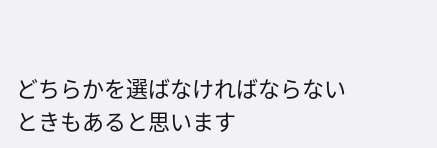どちらかを選ばなければならないときもあると思います